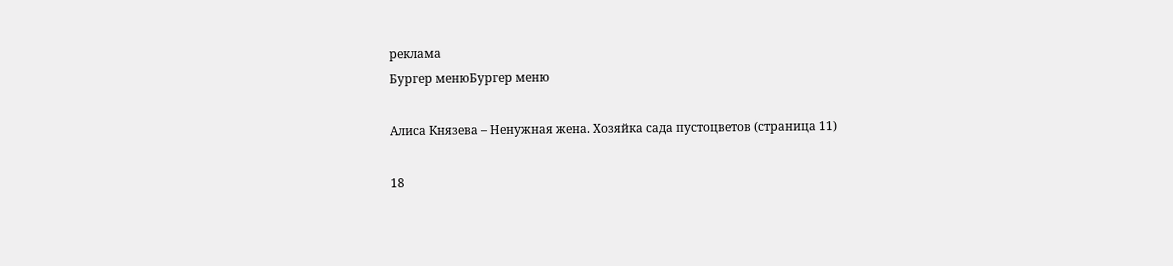реклама
Бургер менюБургер меню

Алиса Князева – Ненужная жена. Хозяйка сада пустоцветов (страница 11)

18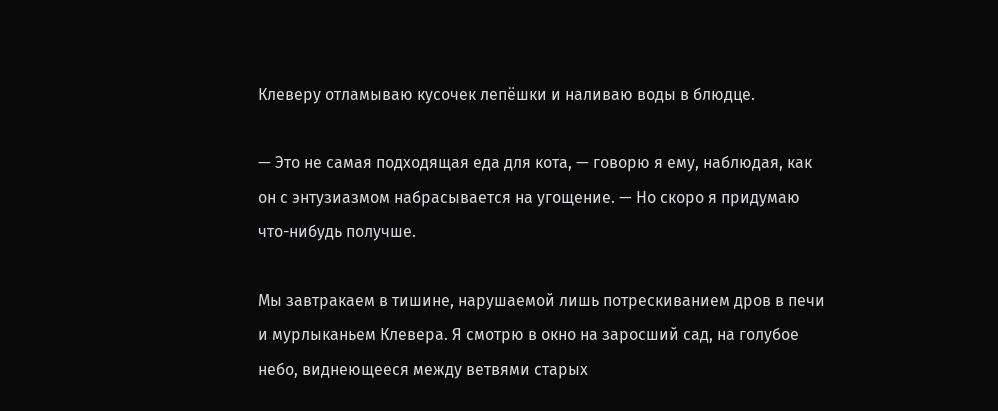Клеверу отламываю кусочек лепёшки и наливаю воды в блюдце.

— Это не самая подходящая еда для кота, — говорю я ему, наблюдая, как он с энтузиазмом набрасывается на угощение. — Но скоро я придумаю что-нибудь получше.

Мы завтракаем в тишине, нарушаемой лишь потрескиванием дров в печи и мурлыканьем Клевера. Я смотрю в окно на заросший сад, на голубое небо, виднеющееся между ветвями старых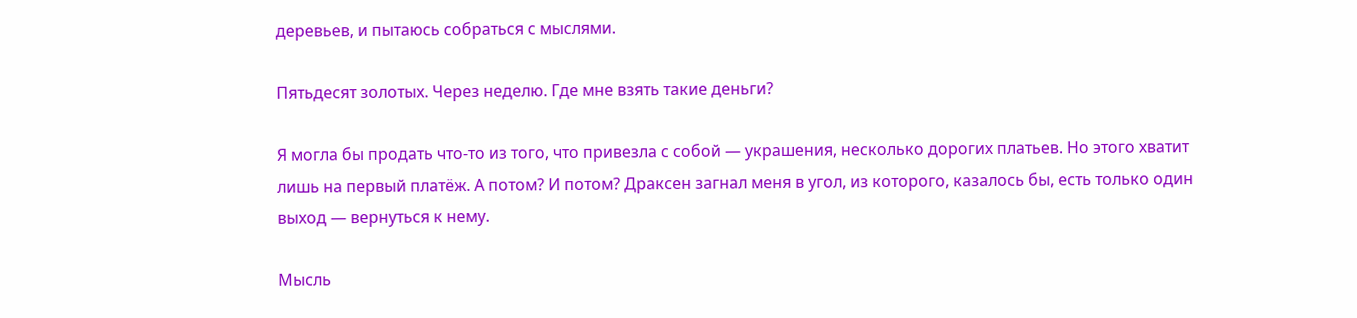деревьев, и пытаюсь собраться с мыслями.

Пятьдесят золотых. Через неделю. Где мне взять такие деньги?

Я могла бы продать что-то из того, что привезла с собой — украшения, несколько дорогих платьев. Но этого хватит лишь на первый платёж. А потом? И потом? Драксен загнал меня в угол, из которого, казалось бы, есть только один выход — вернуться к нему.

Мысль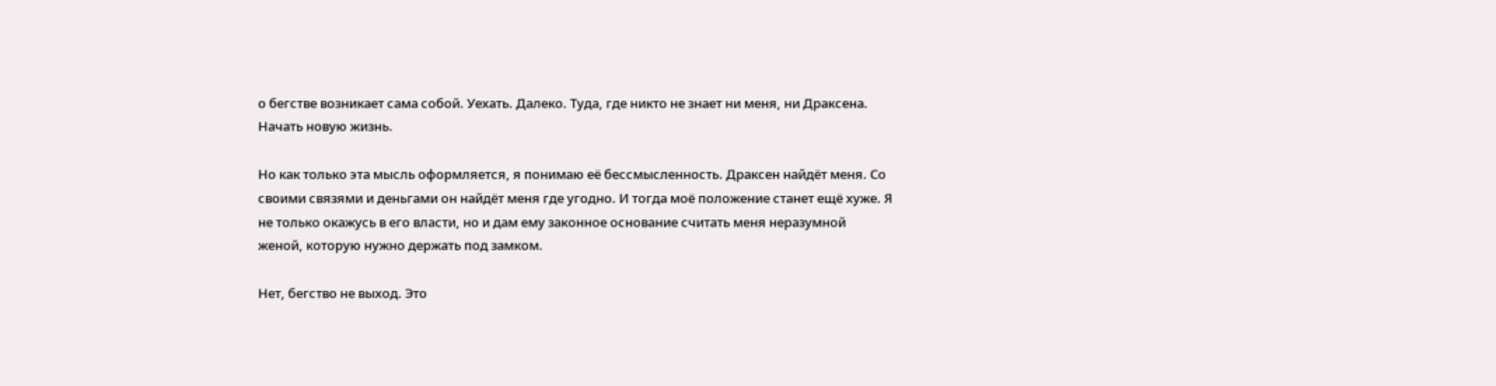о бегстве возникает сама собой. Уехать. Далеко. Туда, где никто не знает ни меня, ни Драксена. Начать новую жизнь.

Но как только эта мысль оформляется, я понимаю её бессмысленность. Драксен найдёт меня. Со своими связями и деньгами он найдёт меня где угодно. И тогда моё положение станет ещё хуже. Я не только окажусь в его власти, но и дам ему законное основание считать меня неразумной женой, которую нужно держать под замком.

Нет, бегство не выход. Это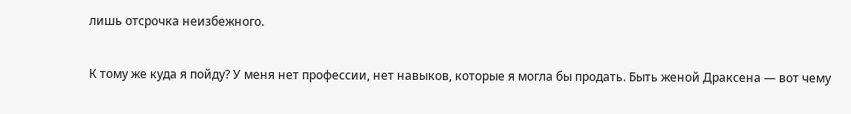лишь отсрочка неизбежного.

К тому же куда я пойду? У меня нет профессии, нет навыков, которые я могла бы продать. Быть женой Драксена — вот чему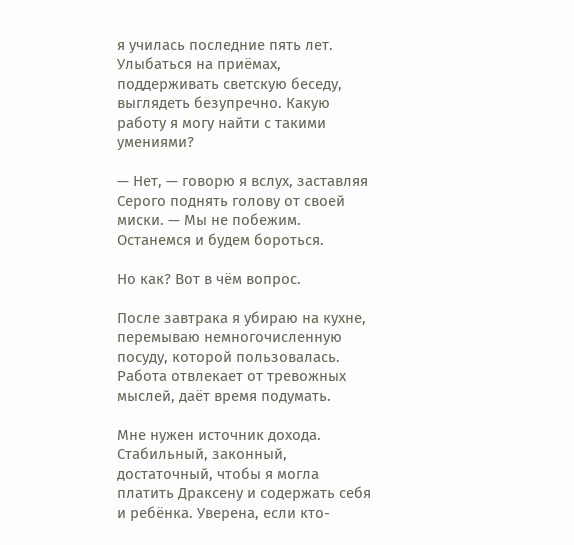я училась последние пять лет. Улыбаться на приёмах, поддерживать светскую беседу, выглядеть безупречно. Какую работу я могу найти с такими умениями?

— Нет, — говорю я вслух, заставляя Серого поднять голову от своей миски. — Мы не побежим. Останемся и будем бороться.

Но как? Вот в чём вопрос.

После завтрака я убираю на кухне, перемываю немногочисленную посуду, которой пользовалась. Работа отвлекает от тревожных мыслей, даёт время подумать.

Мне нужен источник дохода. Стабильный, законный, достаточный, чтобы я могла платить Драксену и содержать себя и ребёнка. Уверена, если кто-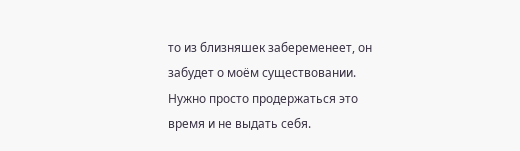то из близняшек забеременеет, он забудет о моём существовании. Нужно просто продержаться это время и не выдать себя.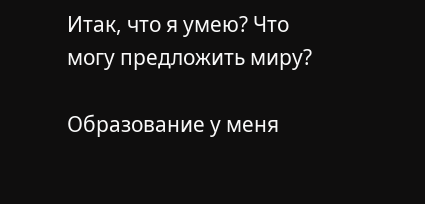Итак, что я умею? Что могу предложить миру?

Образование у меня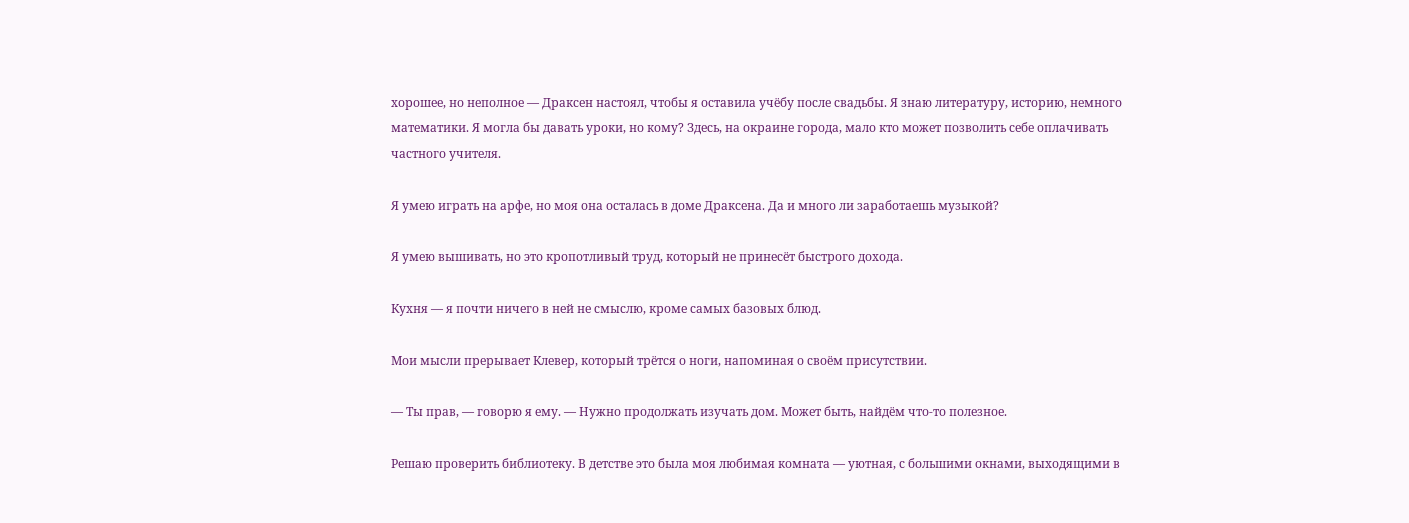хорошее, но неполное — Драксен настоял, чтобы я оставила учёбу после свадьбы. Я знаю литературу, историю, немного математики. Я могла бы давать уроки, но кому? Здесь, на окраине города, мало кто может позволить себе оплачивать частного учителя.

Я умею играть на арфе, но моя она осталась в доме Драксена. Да и много ли заработаешь музыкой?

Я умею вышивать, но это кропотливый труд, который не принесёт быстрого дохода.

Кухня — я почти ничего в ней не смыслю, кроме самых базовых блюд.

Мои мысли прерывает Клевер, который трётся о ноги, напоминая о своём присутствии.

— Ты прав, — говорю я ему. — Нужно продолжать изучать дом. Может быть, найдём что-то полезное.

Решаю проверить библиотеку. В детстве это была моя любимая комната — уютная, с большими окнами, выходящими в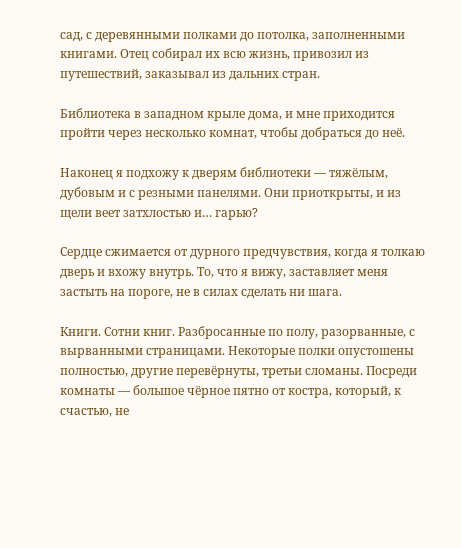сад, с деревянными полками до потолка, заполненными книгами. Отец собирал их всю жизнь, привозил из путешествий, заказывал из дальних стран.

Библиотека в западном крыле дома, и мне приходится пройти через несколько комнат, чтобы добраться до неё.

Наконец я подхожу к дверям библиотеки — тяжёлым, дубовым и с резными панелями. Они приоткрыты, и из щели веет затхлостью и… гарью?

Сердце сжимается от дурного предчувствия, когда я толкаю дверь и вхожу внутрь. То, что я вижу, заставляет меня застыть на пороге, не в силах сделать ни шага.

Книги. Сотни книг. Разбросанные по полу, разорванные, с вырванными страницами. Некоторые полки опустошены полностью, другие перевёрнуты, третьи сломаны. Посреди комнаты — большое чёрное пятно от костра, который, к счастью, не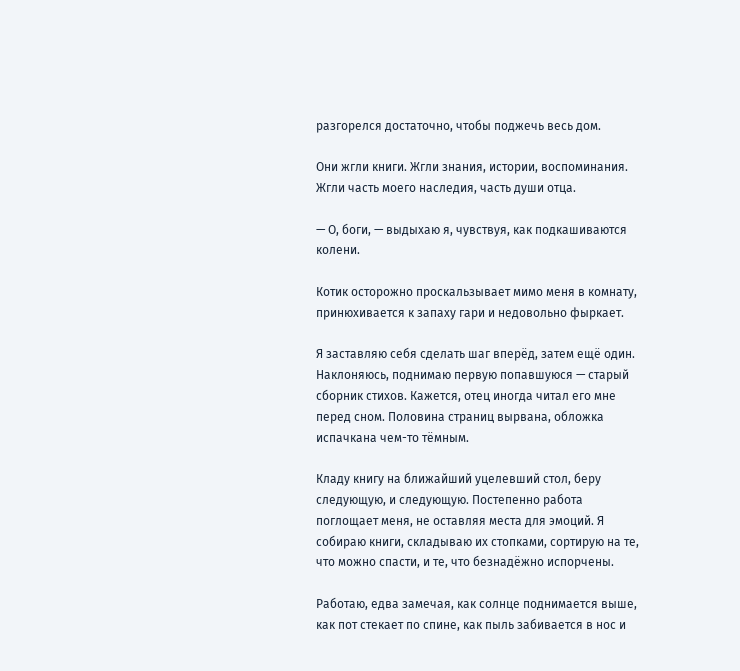разгорелся достаточно, чтобы поджечь весь дом.

Они жгли книги. Жгли знания, истории, воспоминания. Жгли часть моего наследия, часть души отца.

— О, боги, — выдыхаю я, чувствуя, как подкашиваются колени.

Котик осторожно проскальзывает мимо меня в комнату, принюхивается к запаху гари и недовольно фыркает.

Я заставляю себя сделать шаг вперёд, затем ещё один. Наклоняюсь, поднимаю первую попавшуюся — старый сборник стихов. Кажется, отец иногда читал его мне перед сном. Половина страниц вырвана, обложка испачкана чем-то тёмным.

Кладу книгу на ближайший уцелевший стол, беру следующую, и следующую. Постепенно работа поглощает меня, не оставляя места для эмоций. Я собираю книги, складываю их стопками, сортирую на те, что можно спасти, и те, что безнадёжно испорчены.

Работаю, едва замечая, как солнце поднимается выше, как пот стекает по спине, как пыль забивается в нос и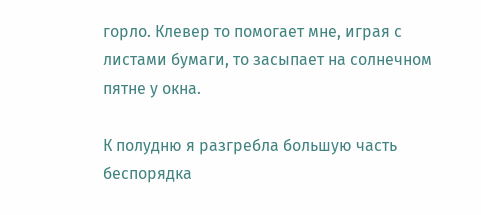горло. Клевер то помогает мне, играя с листами бумаги, то засыпает на солнечном пятне у окна.

К полудню я разгребла большую часть беспорядка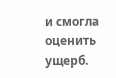и смогла оценить ущерб.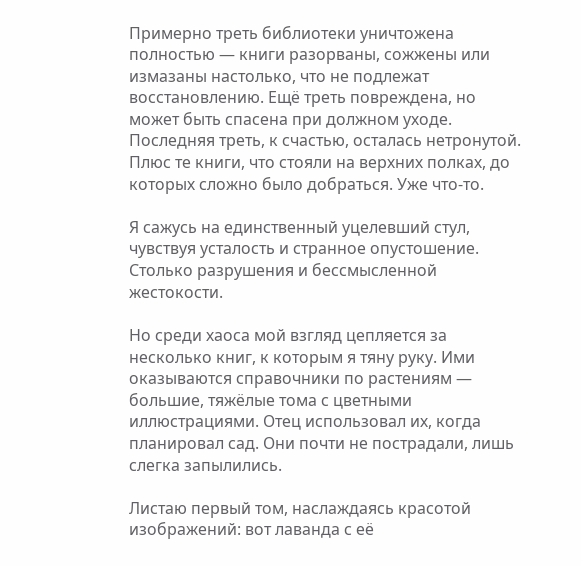Примерно треть библиотеки уничтожена полностью — книги разорваны, сожжены или измазаны настолько, что не подлежат восстановлению. Ещё треть повреждена, но может быть спасена при должном уходе. Последняя треть, к счастью, осталась нетронутой. Плюс те книги, что стояли на верхних полках, до которых сложно было добраться. Уже что-то.

Я сажусь на единственный уцелевший стул, чувствуя усталость и странное опустошение. Столько разрушения и бессмысленной жестокости.

Но среди хаоса мой взгляд цепляется за несколько книг, к которым я тяну руку. Ими оказываются справочники по растениям — большие, тяжёлые тома с цветными иллюстрациями. Отец использовал их, когда планировал сад. Они почти не пострадали, лишь слегка запылились.

Листаю первый том, наслаждаясь красотой изображений: вот лаванда с её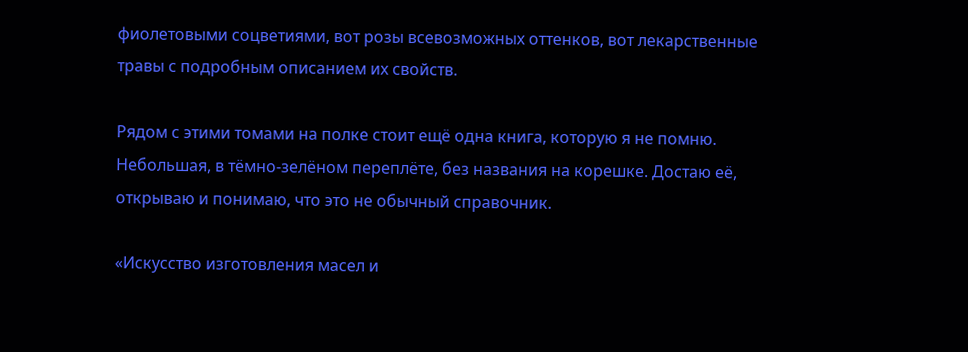фиолетовыми соцветиями, вот розы всевозможных оттенков, вот лекарственные травы с подробным описанием их свойств.

Рядом с этими томами на полке стоит ещё одна книга, которую я не помню. Небольшая, в тёмно-зелёном переплёте, без названия на корешке. Достаю её, открываю и понимаю, что это не обычный справочник.

«Искусство изготовления масел и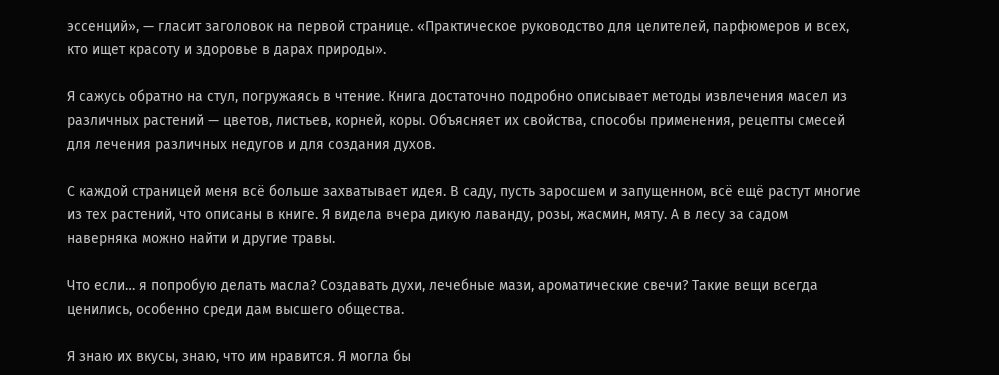эссенций», — гласит заголовок на первой странице. «Практическое руководство для целителей, парфюмеров и всех, кто ищет красоту и здоровье в дарах природы».

Я сажусь обратно на стул, погружаясь в чтение. Книга достаточно подробно описывает методы извлечения масел из различных растений — цветов, листьев, корней, коры. Объясняет их свойства, способы применения, рецепты смесей для лечения различных недугов и для создания духов.

С каждой страницей меня всё больше захватывает идея. В саду, пусть заросшем и запущенном, всё ещё растут многие из тех растений, что описаны в книге. Я видела вчера дикую лаванду, розы, жасмин, мяту. А в лесу за садом наверняка можно найти и другие травы.

Что если… я попробую делать масла? Создавать духи, лечебные мази, ароматические свечи? Такие вещи всегда ценились, особенно среди дам высшего общества.

Я знаю их вкусы, знаю, что им нравится. Я могла бы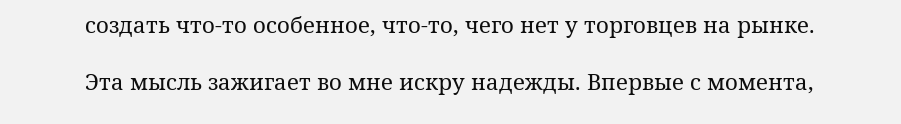создать что-то особенное, что-то, чего нет у торговцев на рынке.

Эта мысль зажигает во мне искру надежды. Впервые с момента,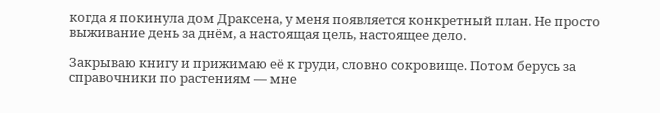когда я покинула дом Драксена, у меня появляется конкретный план. Не просто выживание день за днём, а настоящая цель, настоящее дело.

Закрываю книгу и прижимаю её к груди, словно сокровище. Потом берусь за справочники по растениям — мне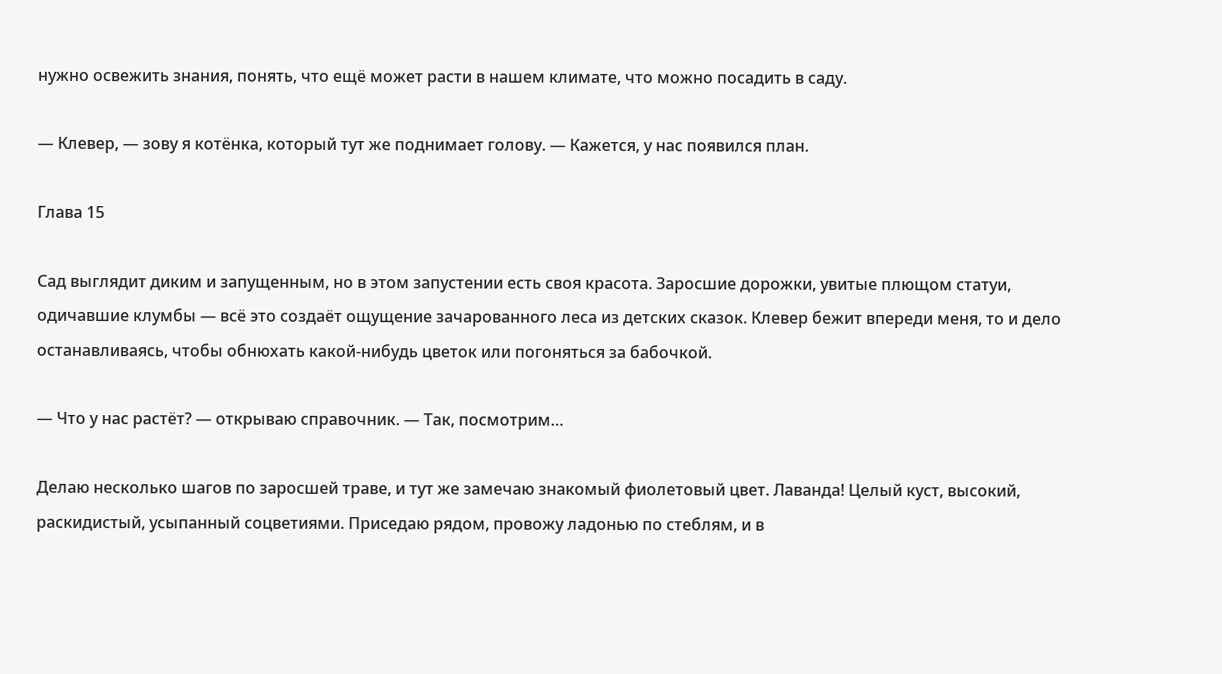нужно освежить знания, понять, что ещё может расти в нашем климате, что можно посадить в саду.

— Клевер, — зову я котёнка, который тут же поднимает голову. — Кажется, у нас появился план.

Глава 15

Сад выглядит диким и запущенным, но в этом запустении есть своя красота. Заросшие дорожки, увитые плющом статуи, одичавшие клумбы — всё это создаёт ощущение зачарованного леса из детских сказок. Клевер бежит впереди меня, то и дело останавливаясь, чтобы обнюхать какой-нибудь цветок или погоняться за бабочкой.

— Что у нас растёт? — открываю справочник. — Так, посмотрим…

Делаю несколько шагов по заросшей траве, и тут же замечаю знакомый фиолетовый цвет. Лаванда! Целый куст, высокий, раскидистый, усыпанный соцветиями. Приседаю рядом, провожу ладонью по стеблям, и в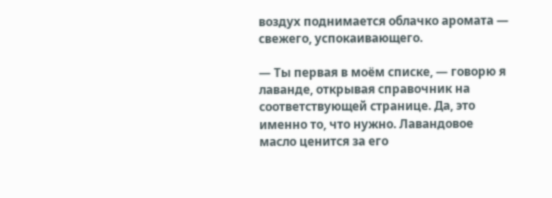воздух поднимается облачко аромата — свежего, успокаивающего.

— Ты первая в моём списке, — говорю я лаванде, открывая справочник на соответствующей странице. Да, это именно то, что нужно. Лавандовое масло ценится за его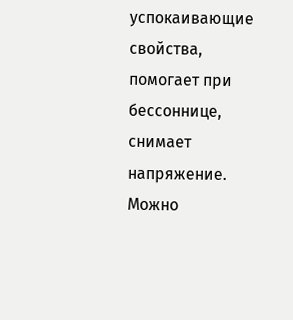успокаивающие свойства, помогает при бессоннице, снимает напряжение. Можно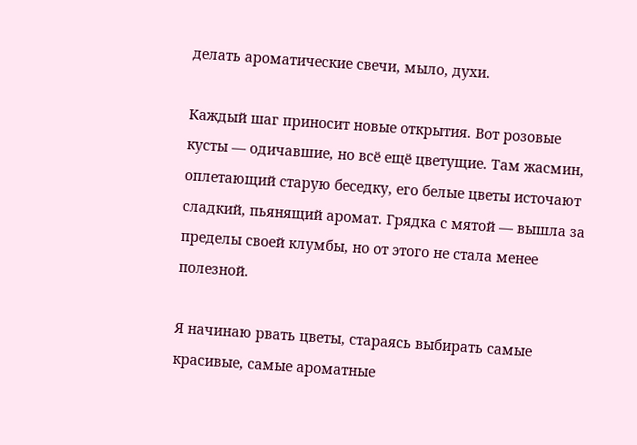делать ароматические свечи, мыло, духи.

Каждый шаг приносит новые открытия. Вот розовые кусты — одичавшие, но всё ещё цветущие. Там жасмин, оплетающий старую беседку, его белые цветы источают сладкий, пьянящий аромат. Грядка с мятой — вышла за пределы своей клумбы, но от этого не стала менее полезной.

Я начинаю рвать цветы, стараясь выбирать самые красивые, самые ароматные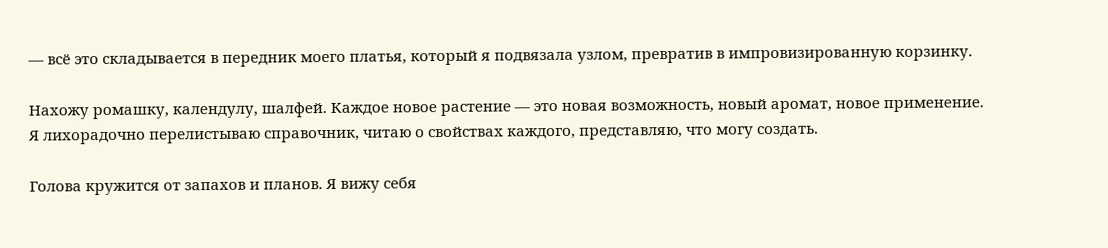— всё это складывается в передник моего платья, который я подвязала узлом, превратив в импровизированную корзинку.

Нахожу ромашку, календулу, шалфей. Каждое новое растение — это новая возможность, новый аромат, новое применение. Я лихорадочно перелистываю справочник, читаю о свойствах каждого, представляю, что могу создать.

Голова кружится от запахов и планов. Я вижу себя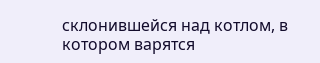склонившейся над котлом, в котором варятся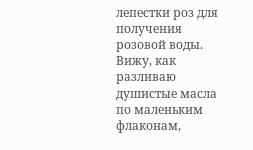лепестки роз для получения розовой воды. Вижу, как разливаю душистые масла по маленьким флаконам,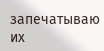запечатываю их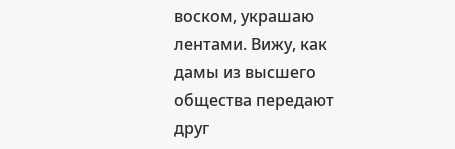воском, украшаю лентами. Вижу, как дамы из высшего общества передают друг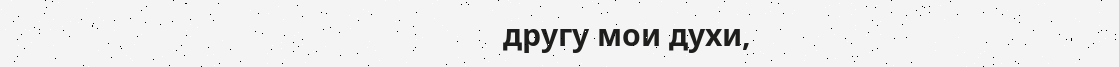другу мои духи,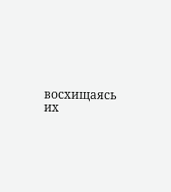восхищаясь их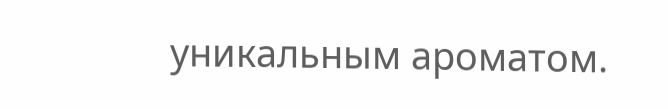уникальным ароматом.